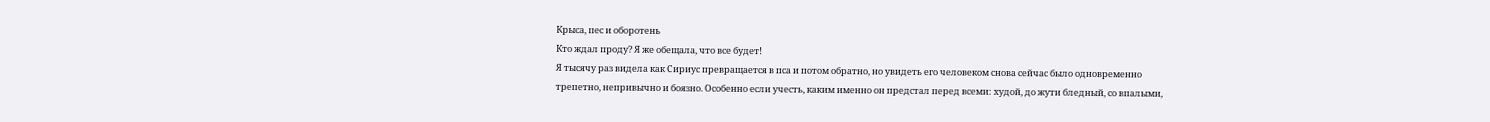Крыса, пес и оборотень
Кто ждал проду? Я же обещала, что все будет!
Я тысячу раз видела как Сириус превращается в пса и потом обратно, но увидеть его человеком снова сейчас было одновременно трепетно, непривычно и боязно. Особенно если учесть, каким именно он предстал перед всеми: худой, до жути бледный, со впалыми,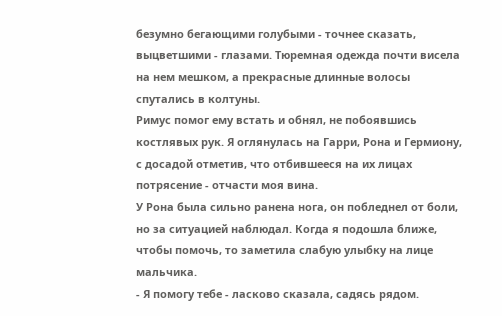безумно бегающими голубыми - точнее сказать, выцветшими - глазами. Тюремная одежда почти висела на нем мешком, а прекрасные длинные волосы спутались в колтуны.
Римус помог ему встать и обнял, не побоявшись костлявых рук. Я оглянулась на Гарри, Рона и Гермиону, с досадой отметив, что отбившееся на их лицах потрясение - отчасти моя вина.
У Рона была сильно ранена нога, он побледнел от боли, но за ситуацией наблюдал. Когда я подошла ближе, чтобы помочь, то заметила слабую улыбку на лице мальчика.
- Я помогу тебе - ласково сказала, садясь рядом.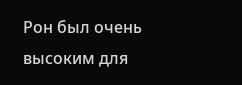Рон был очень высоким для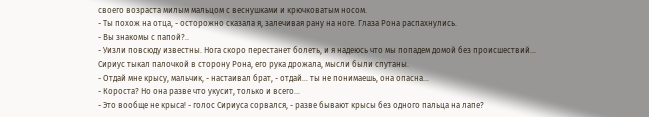своего возраста милым мальцом с веснушками и крючковатым носом.
- Ты похож на отца, - осторожно сказала я, залечивая рану на ноге. Глаза Рона распахнулись.
- Вы знакомы с папой?..
- Уизли повсюду известны. Нога скоро перестанет болеть, и я надеюсь что мы попадем домой без происшествий...
Сириус тыкал палочкой в сторону Рона, его рука дрожала, мысли были спутаны.
- Отдай мне крысу, мальчик, - настаивал брат, - отдай... ты не понимаешь, она опасна...
- Короста? Но она разве что укусит, только и всего...
- Это вообще не крыса! - голос Сириуса сорвался, - разве бывают крысы без одного пальца на лапе?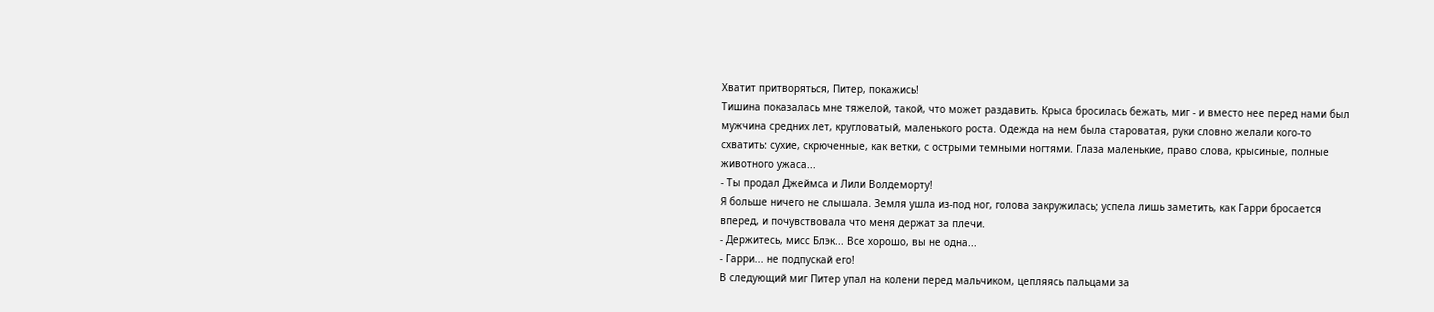Хватит притворяться, Питер, покажись!
Тишина показалась мне тяжелой, такой, что может раздавить. Крыса бросилась бежать, миг - и вместо нее перед нами был мужчина средних лет, кругловатый, маленького роста. Одежда на нем была староватая, руки словно желали кого-то схватить: сухие, скрюченные, как ветки, с острыми темными ногтями. Глаза маленькие, право слова, крысиные, полные животного ужаса...
- Ты продал Джеймса и Лили Волдеморту!
Я больше ничего не слышала. Земля ушла из-под ног, голова закружилась; успела лишь заметить, как Гарри бросается вперед, и почувствовала что меня держат за плечи.
- Держитесь, мисс Блэк... Все хорошо, вы не одна...
- Гарри... не подпускай его!
В следующий миг Питер упал на колени перед мальчиком, цепляясь пальцами за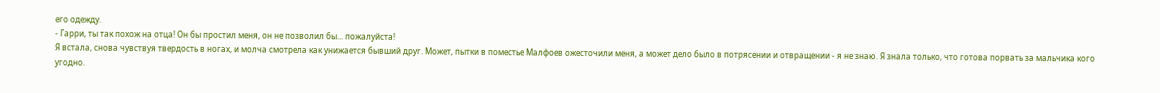его одежду.
- Гарри, ты так похож на отца! Он бы простил меня, он не позволил бы... пожалуйста!
Я встала, снова чувствуя твердость в ногах, и молча смотрела как унижается бывший друг. Может, пытки в поместье Малфоев ожесточили меня, а может дело было в потрясении и отвращении - я не знаю. Я знала только, что готова порвать за мальчика кого угодно.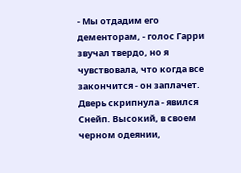- Мы отдадим его дементорам, - голос Гарри звучал твердо, но я чувствовала, что когда все закончится - он заплачет.
Дверь скрипнула - явился Снейп. Высокий, в своем черном одеянии,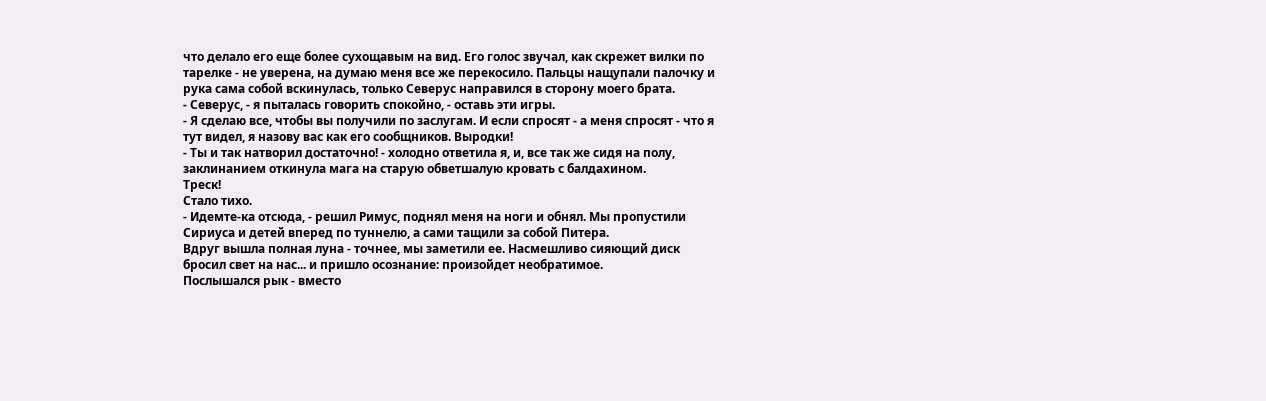что делало его еще более сухощавым на вид. Его голос звучал, как скрежет вилки по тарелке - не уверена, на думаю меня все же перекосило. Пальцы нащупали палочку и рука сама собой вскинулась, только Северус направился в сторону моего брата.
- Северус, - я пыталась говорить спокойно, - оставь эти игры.
- Я сделаю все, чтобы вы получили по заслугам. И если спросят - а меня спросят - что я тут видел, я назову вас как его сообщников. Выродки!
- Ты и так натворил достаточно! - холодно ответила я, и, все так же сидя на полу, заклинанием откинула мага на старую обветшалую кровать с балдахином.
Треск!
Стало тихо.
- Идемте-ка отсюда, - решил Римус, поднял меня на ноги и обнял. Мы пропустили Сириуса и детей вперед по туннелю, а сами тащили за собой Питера.
Вдруг вышла полная луна - точнее, мы заметили ее. Насмешливо сияющий диск бросил свет на нас... и пришло осознание: произойдет необратимое.
Послышался рык - вместо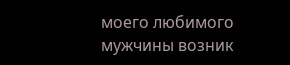моего любимого мужчины возник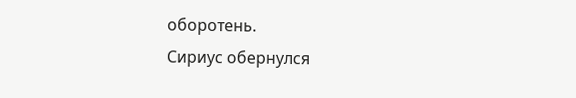оборотень.
Сириус обернулся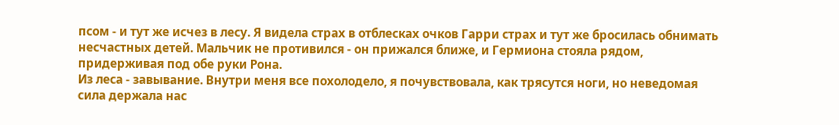псом - и тут же исчез в лесу. Я видела страх в отблесках очков Гарри страх и тут же бросилась обнимать несчастных детей. Мальчик не противился - он прижался ближе, и Гермиона стояла рядом, придерживая под обе руки Рона.
Из леса - завывание. Внутри меня все похолодело, я почувствовала, как трясутся ноги, но неведомая сила держала нас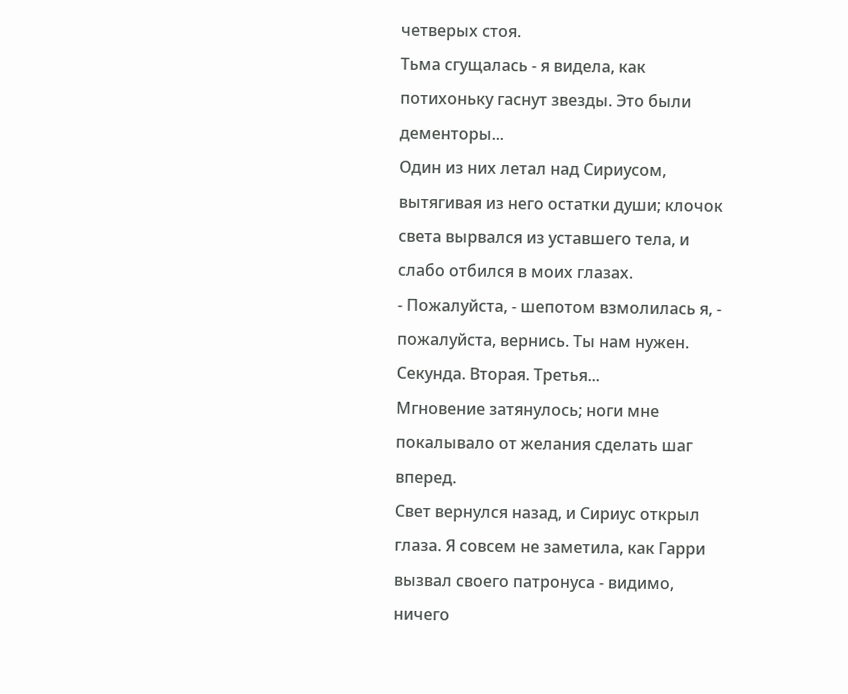четверых стоя.
Тьма сгущалась - я видела, как потихоньку гаснут звезды. Это были дементоры...
Один из них летал над Сириусом, вытягивая из него остатки души; клочок света вырвался из уставшего тела, и слабо отбился в моих глазах.
- Пожалуйста, - шепотом взмолилась я, - пожалуйста, вернись. Ты нам нужен.
Секунда. Вторая. Третья...
Мгновение затянулось; ноги мне покалывало от желания сделать шаг вперед.
Свет вернулся назад, и Сириус открыл глаза. Я совсем не заметила, как Гарри вызвал своего патронуса - видимо, ничего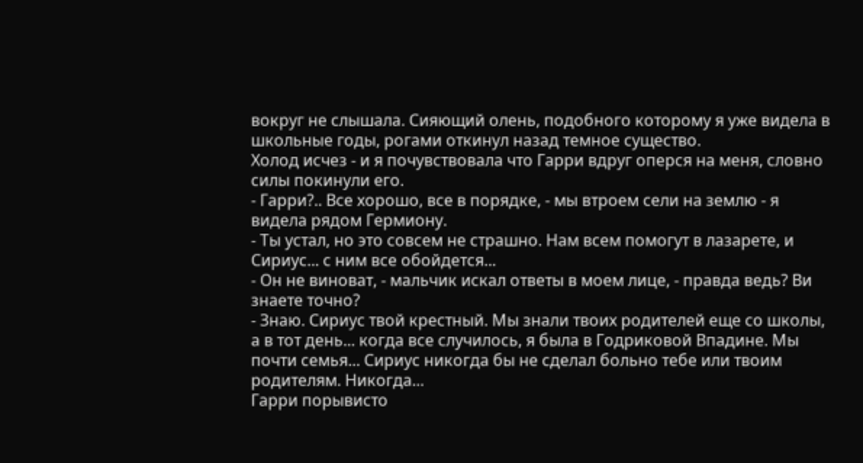вокруг не слышала. Сияющий олень, подобного которому я уже видела в школьные годы, рогами откинул назад темное существо.
Холод исчез - и я почувствовала что Гарри вдруг оперся на меня, словно силы покинули его.
- Гарри?.. Все хорошо, все в порядке, - мы втроем сели на землю - я видела рядом Гермиону.
- Ты устал, но это совсем не страшно. Нам всем помогут в лазарете, и Сириус... с ним все обойдется...
- Он не виноват, - мальчик искал ответы в моем лице, - правда ведь? Ви знаете точно?
- Знаю. Сириус твой крестный. Мы знали твоих родителей еще со школы, а в тот день... когда все случилось, я была в Годриковой Впадине. Мы почти семья... Сириус никогда бы не сделал больно тебе или твоим родителям. Никогда...
Гарри порывисто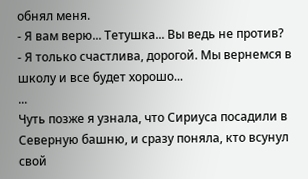обнял меня.
- Я вам верю... Тетушка... Вы ведь не против?
- Я только счастлива, дорогой. Мы вернемся в школу и все будет хорошо...
...
Чуть позже я узнала, что Сириуса посадили в Северную башню, и сразу поняла, кто всунул свой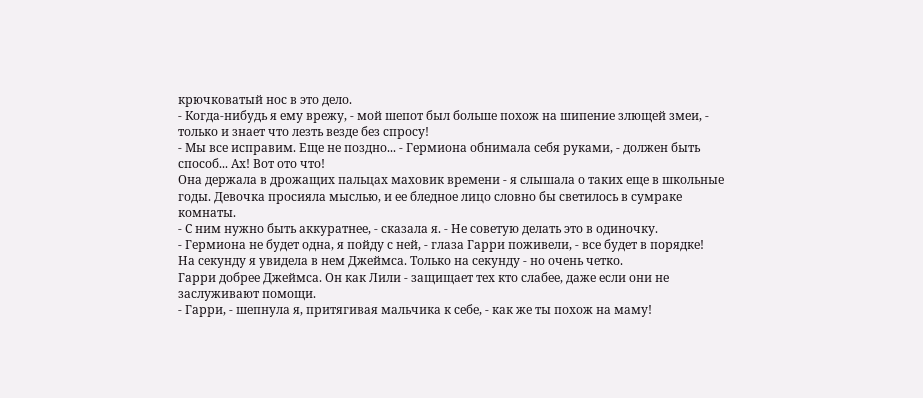крючковатый нос в это дело.
- Когда-нибудь я ему врежу, - мой шепот был больше похож на шипение злющей змеи, - только и знает что лезть везде без спросу!
- Мы все исправим. Еще не поздно... - Гермиона обнимала себя руками, - должен быть способ... Ах! Вот ото что!
Она держала в дрожащих пальцах маховик времени - я слышала о таких еще в школьные годы. Девочка просияла мыслью, и ее бледное лицо словно бы светилось в сумраке комнаты.
- С ним нужно быть аккуратнее, - сказала я. - Не советую делать это в одиночку.
- Гермиона не будет одна, я пойду с ней, - глаза Гарри поживели, - все будет в порядке!
На секунду я увидела в нем Джеймса. Только на секунду - но очень четко.
Гарри добрее Джеймса. Он как Лили - защищает тех кто слабее, даже если они не заслуживают помощи.
- Гарри, - шепнула я, притягивая мальчика к себе, - как же ты похож на маму!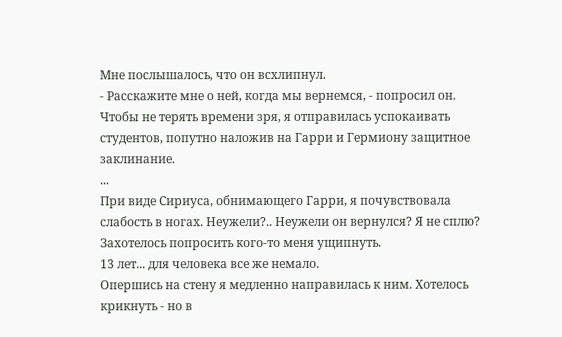Мне послышалось, что он всхлипнул.
- Расскажите мне о ней, когда мы вернемся, - попросил он.
Чтобы не терять времени зря, я отправилась успокаивать студентов, попутно наложив на Гарри и Гермиону защитное заклинание.
...
При виде Сириуса, обнимающего Гарри, я почувствовала слабость в ногах. Неужели?.. Неужели он вернулся? Я не сплю? Захотелось попросить кого-то меня ущипнуть.
13 лет... для человека все же немало.
Опершись на стену я медленно направилась к ним. Хотелось крикнуть - но в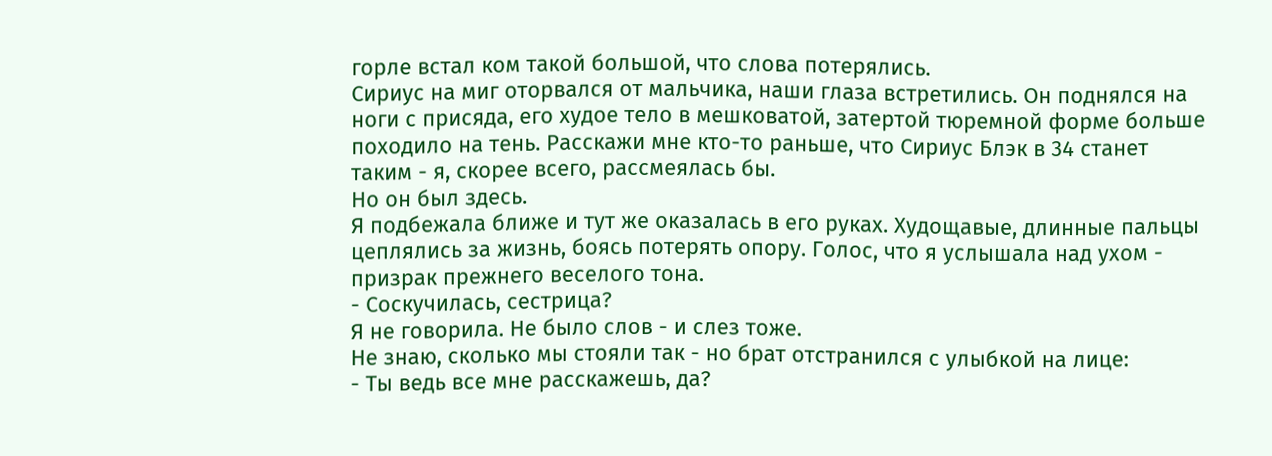горле встал ком такой большой, что слова потерялись.
Сириус на миг оторвался от мальчика, наши глаза встретились. Он поднялся на ноги с присяда, его худое тело в мешковатой, затертой тюремной форме больше походило на тень. Расскажи мне кто-то раньше, что Сириус Блэк в 34 станет таким - я, скорее всего, рассмеялась бы.
Но он был здесь.
Я подбежала ближе и тут же оказалась в его руках. Худощавые, длинные пальцы цеплялись за жизнь, боясь потерять опору. Голос, что я услышала над ухом - призрак прежнего веселого тона.
- Соскучилась, сестрица?
Я не говорила. Не было слов - и слез тоже.
Не знаю, сколько мы стояли так - но брат отстранился с улыбкой на лице:
- Ты ведь все мне расскажешь, да?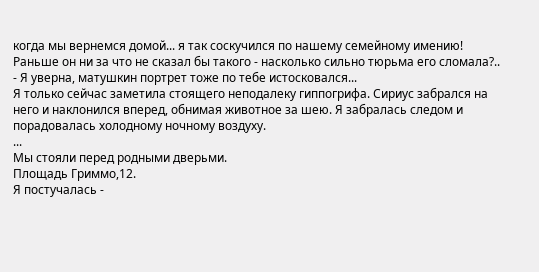когда мы вернемся домой... я так соскучился по нашему семейному имению!
Раньше он ни за что не сказал бы такого - насколько сильно тюрьма его сломала?..
- Я уверна, матушкин портрет тоже по тебе истосковался...
Я только сейчас заметила стоящего неподалеку гиппогрифа. Сириус забрался на него и наклонился вперед, обнимая животное за шею. Я забралась следом и порадовалась холодному ночному воздуху.
...
Мы стояли перед родными дверьми.
Площадь Гриммо,12.
Я постучалась -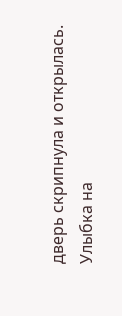дверь скрипнула и открылась.
Улыбка на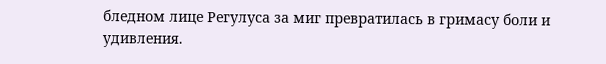бледном лице Регулуса за миг превратилась в гримасу боли и удивления.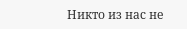Никто из нас не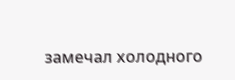замечал холодного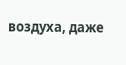воздуха, даже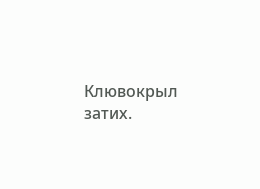Клювокрыл затих.